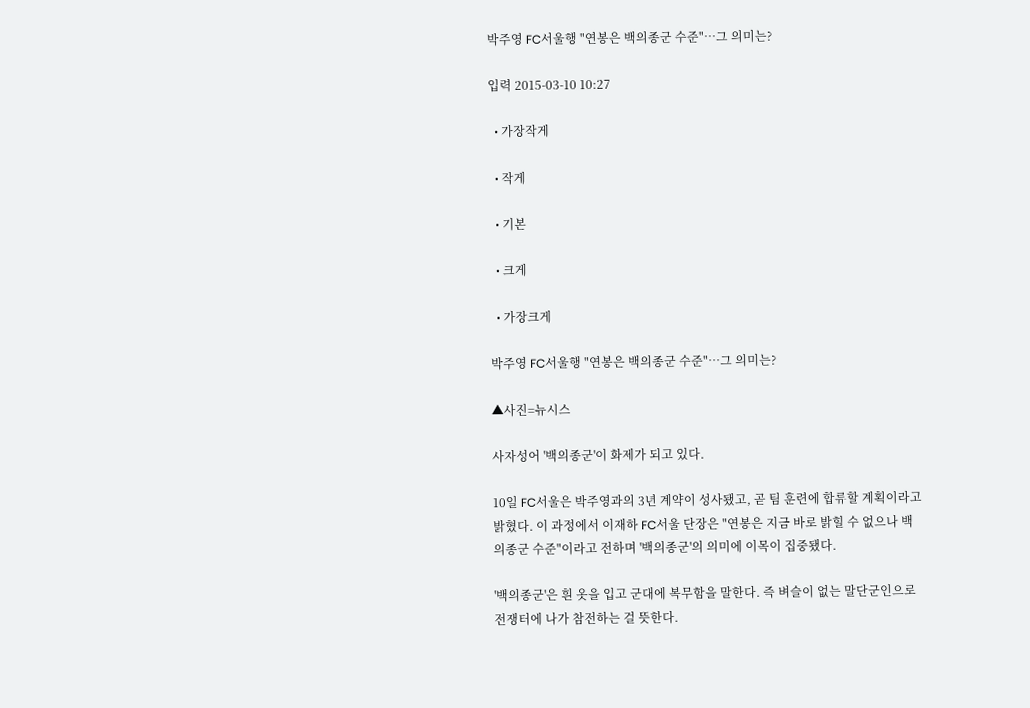박주영 FC서울행 "연봉은 백의종군 수준"…그 의미는?

입력 2015-03-10 10:27

  • 가장작게

  • 작게

  • 기본

  • 크게

  • 가장크게

박주영 FC서울행 "연봉은 백의종군 수준"…그 의미는?

▲사진=뉴시스

사자성어 '백의종군'이 화제가 되고 있다.

10일 FC서울은 박주영과의 3년 계약이 성사됐고, 곧 팀 훈련에 합류할 계획이라고 밝혔다. 이 과정에서 이재하 FC서울 단장은 "연봉은 지금 바로 밝힐 수 없으나 백의종군 수준"이라고 전하며 '백의종군'의 의미에 이목이 집중됐다.

'백의종군'은 흰 옷을 입고 군대에 복무함을 말한다. 즉 벼슬이 없는 말단군인으로 전쟁터에 나가 참전하는 걸 뜻한다.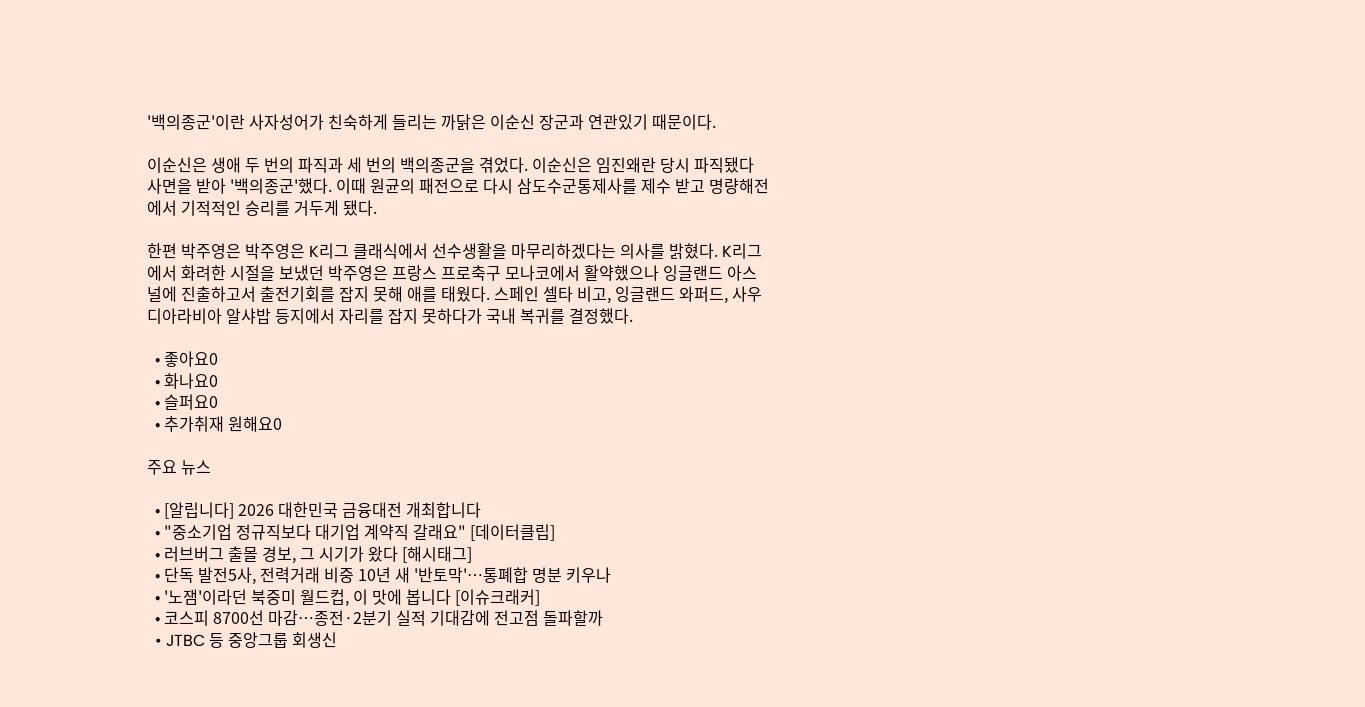'백의종군'이란 사자성어가 친숙하게 들리는 까닭은 이순신 장군과 연관있기 때문이다.

이순신은 생애 두 번의 파직과 세 번의 백의종군을 겪었다. 이순신은 임진왜란 당시 파직됐다 사면을 받아 '백의종군'했다. 이때 원균의 패전으로 다시 삼도수군통제사를 제수 받고 명량해전에서 기적적인 승리를 거두게 됐다.

한편 박주영은 박주영은 K리그 클래식에서 선수생활을 마무리하겠다는 의사를 밝혔다. K리그에서 화려한 시절을 보냈던 박주영은 프랑스 프로축구 모나코에서 활약했으나 잉글랜드 아스널에 진출하고서 출전기회를 잡지 못해 애를 태웠다. 스페인 셀타 비고, 잉글랜드 와퍼드, 사우디아라비아 알샤밥 등지에서 자리를 잡지 못하다가 국내 복귀를 결정했다.

  • 좋아요0
  • 화나요0
  • 슬퍼요0
  • 추가취재 원해요0

주요 뉴스

  • [알립니다] 2026 대한민국 금융대전 개최합니다
  • "중소기업 정규직보다 대기업 계약직 갈래요" [데이터클립]
  • 러브버그 출몰 경보, 그 시기가 왔다 [해시태그]
  • 단독 발전5사, 전력거래 비중 10년 새 '반토막'⋯통폐합 명분 키우나
  • '노잼'이라던 북중미 월드컵, 이 맛에 봅니다 [이슈크래커]
  • 코스피 8700선 마감…종전·2분기 실적 기대감에 전고점 돌파할까
  • JTBC 등 중앙그룹 회생신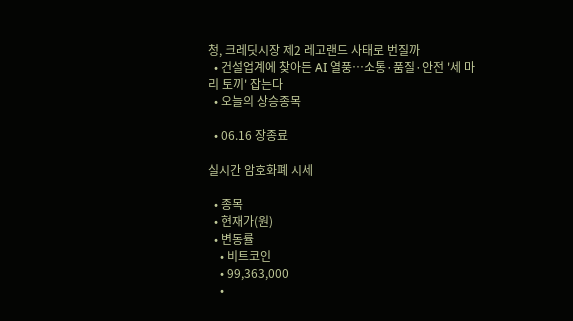청, 크레딧시장 제2 레고랜드 사태로 번질까
  • 건설업계에 찾아든 AI 열풍⋯소통·품질·안전 '세 마리 토끼' 잡는다
  • 오늘의 상승종목

  • 06.16 장종료

실시간 암호화폐 시세

  • 종목
  • 현재가(원)
  • 변동률
    • 비트코인
    • 99,363,000
    •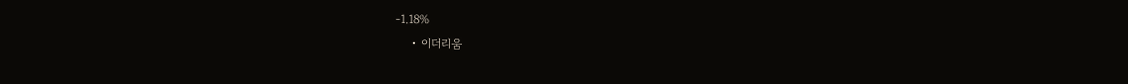-1.18%
    • 이더리움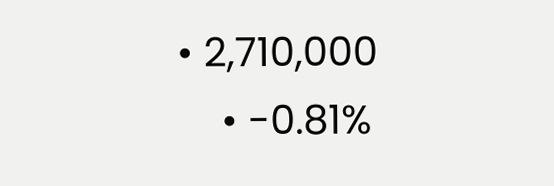• 2,710,000
    • -0.81%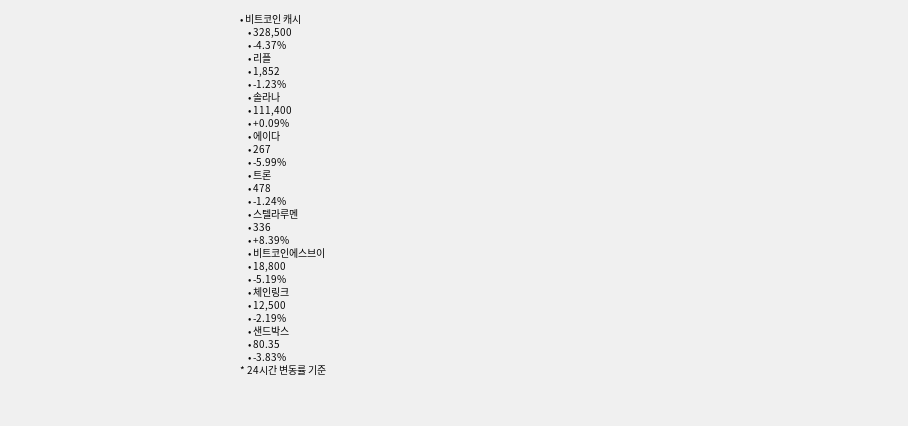• 비트코인 캐시
    • 328,500
    • -4.37%
    • 리플
    • 1,852
    • -1.23%
    • 솔라나
    • 111,400
    • +0.09%
    • 에이다
    • 267
    • -5.99%
    • 트론
    • 478
    • -1.24%
    • 스텔라루멘
    • 336
    • +8.39%
    • 비트코인에스브이
    • 18,800
    • -5.19%
    • 체인링크
    • 12,500
    • -2.19%
    • 샌드박스
    • 80.35
    • -3.83%
* 24시간 변동률 기준